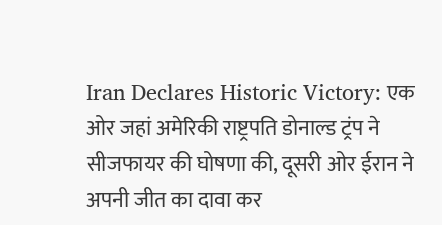Iran Declares Historic Victory: एक ओर जहां अमेरिकी राष्ट्रपति डोनाल्ड ट्रंप ने सीजफायर की घोषणा की, दूसरी ओर ईरान ने अपनी जीत का दावा कर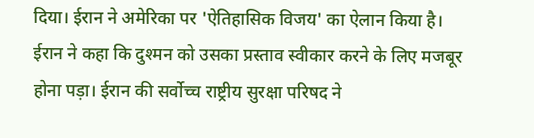दिया। ईरान ने अमेरिका पर 'ऐतिहासिक विजय' का ऐलान किया है। ईरान ने कहा कि दुश्मन को उसका प्रस्ताव स्वीकार करने के लिए मजबूर होना पड़ा। ईरान की सर्वोच्च राष्ट्रीय सुरक्षा परिषद ने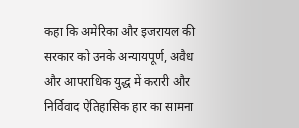कहा कि अमेरिका और इजरायल की सरकार को उनके अन्यायपूर्ण, अवैध और आपराधिक युद्ध में करारी और निर्विवाद ऐतिहासिक हार का सामना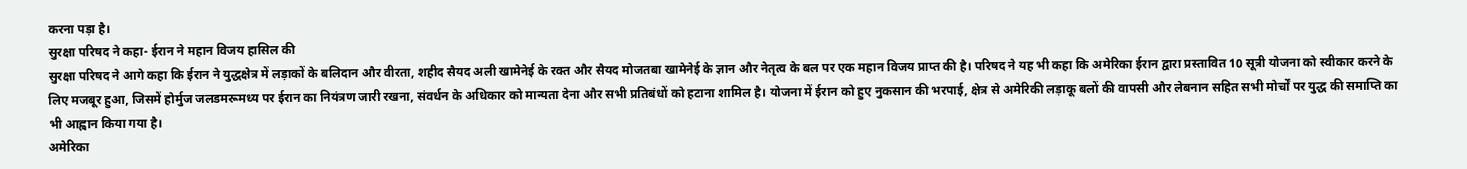करना पड़ा है।
सुरक्षा परिषद ने कहा- ईरान ने महान विजय हासिल की
सुरक्षा परिषद ने आगे कहा कि ईरान ने युद्धक्षेत्र में लड़ाकों के बलिदान और वीरता, शहीद सैयद अली खामेनेई के रक्त और सैयद मोजतबा खामेनेई के ज्ञान और नेतृत्व के बल पर एक महान विजय प्राप्त की है। परिषद ने यह भी कहा कि अमेरिका ईरान द्वारा प्रस्तावित 10 सूत्री योजना को स्वीकार करने के लिए मजबूर हुआ, जिसमें होर्मुज जलडमरूमध्य पर ईरान का नियंत्रण जारी रखना, संवर्धन के अधिकार को मान्यता देना और सभी प्रतिबंधों को हटाना शामिल है। योजना में ईरान को हुए नुकसान की भरपाई, क्षेत्र से अमेरिकी लड़ाकू बलों की वापसी और लेबनान सहित सभी मोर्चों पर युद्ध की समाप्ति का भी आह्वान किया गया है।
अमेरिका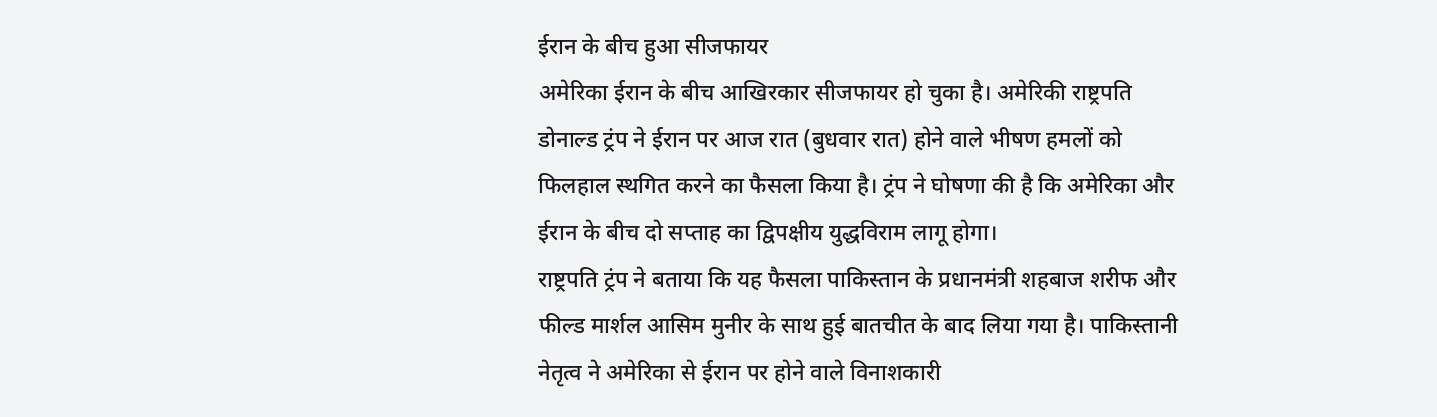ईरान के बीच हुआ सीजफायर
अमेरिका ईरान के बीच आखिरकार सीजफायर हो चुका है। अमेरिकी राष्ट्रपति डोनाल्ड ट्रंप ने ईरान पर आज रात (बुधवार रात) होने वाले भीषण हमलों को फिलहाल स्थगित करने का फैसला किया है। ट्रंप ने घोषणा की है कि अमेरिका और ईरान के बीच दो सप्ताह का द्विपक्षीय युद्धविराम लागू होगा।
राष्ट्रपति ट्रंप ने बताया कि यह फैसला पाकिस्तान के प्रधानमंत्री शहबाज शरीफ और फील्ड मार्शल आसिम मुनीर के साथ हुई बातचीत के बाद लिया गया है। पाकिस्तानी नेतृत्व ने अमेरिका से ईरान पर होने वाले विनाशकारी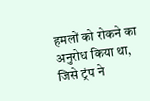हमलों को रोकने का अनुरोध किया था, जिसे ट्रंप ने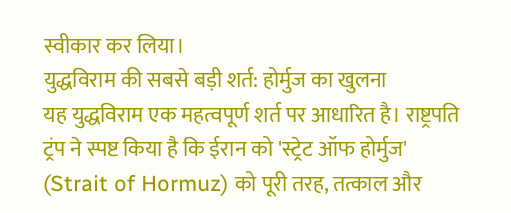स्वीकार कर लिया।
युद्धविराम की सबसे बड़ी शर्त: होर्मुज का खुलना
यह युद्धविराम एक महत्वपूर्ण शर्त पर आधारित है। राष्ट्रपति ट्रंप ने स्पष्ट किया है कि ईरान को 'स्ट्रेट ऑफ होर्मुज' (Strait of Hormuz) को पूरी तरह, तत्काल और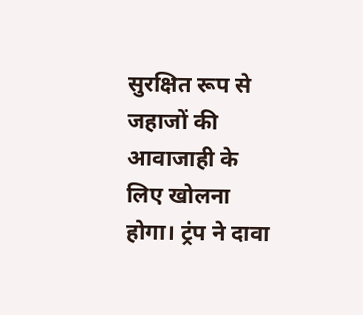सुरक्षित रूप से जहाजों की आवाजाही के लिए खोलना होगा। ट्रंप ने दावा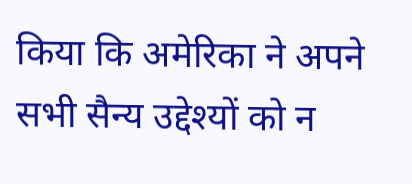किया कि अमेरिका ने अपने सभी सैन्य उद्देश्यों को न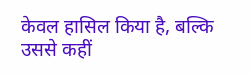केवल हासिल किया है, बल्कि उससे कहीं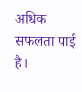अधिक सफलता पाई है।